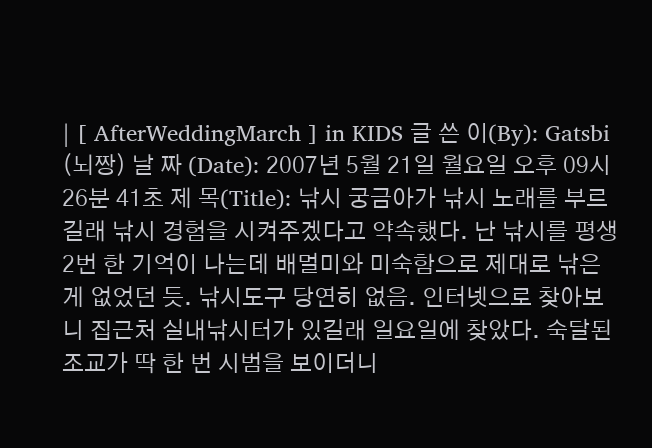| [ AfterWeddingMarch ] in KIDS 글 쓴 이(By): Gatsbi (뇌짱) 날 짜 (Date): 2007년 5월 21일 월요일 오후 09시 26분 41초 제 목(Title): 낚시 궁금아가 낚시 노래를 부르길래 낚시 경험을 시켜주겠다고 약속했다. 난 낚시를 평생 2번 한 기억이 나는데 배멀미와 미숙함으로 제대로 낚은 게 없었던 듯. 낚시도구 당연히 없음. 인터넷으로 찾아보니 집근처 실내낚시터가 있길래 일요일에 찾았다. 숙달된 조교가 딱 한 번 시범을 보이더니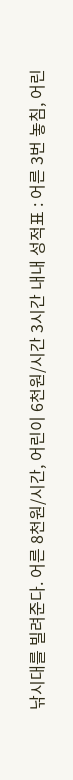낚시대를 빌려준다. 어른 8천원/시간, 어린이 6천원/시간 3시간 내내 성적표 : 어른 3번 놓침, 어린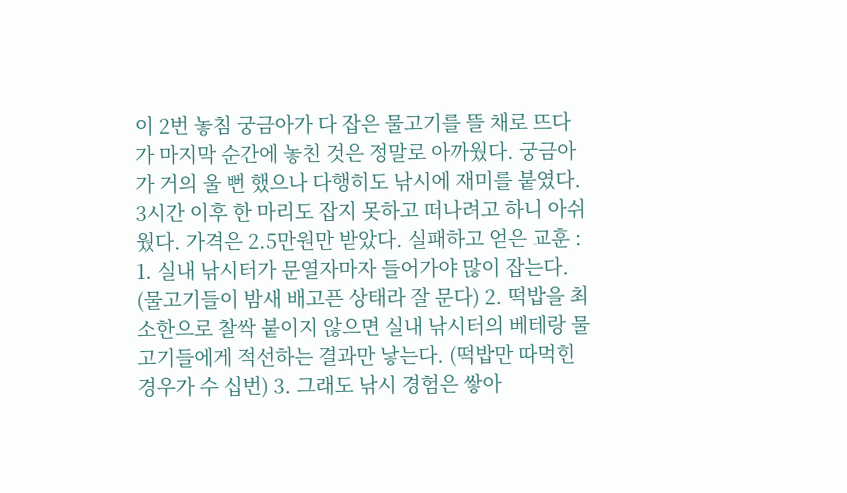이 2번 놓침 궁금아가 다 잡은 물고기를 뜰 채로 뜨다가 마지막 순간에 놓친 것은 정말로 아까웠다. 궁금아가 거의 울 뻔 했으나 다행히도 낚시에 재미를 붙였다. 3시간 이후 한 마리도 잡지 못하고 떠나려고 하니 아쉬웠다. 가격은 2.5만원만 받았다. 실패하고 얻은 교훈 : 1. 실내 낚시터가 문열자마자 들어가야 많이 잡는다. (물고기들이 밤새 배고픈 상태라 잘 문다) 2. 떡밥을 최소한으로 찰싹 붙이지 않으면 실내 낚시터의 베테랑 물고기들에게 적선하는 결과만 낳는다. (떡밥만 따먹힌 경우가 수 십번) 3. 그래도 낚시 경험은 쌓아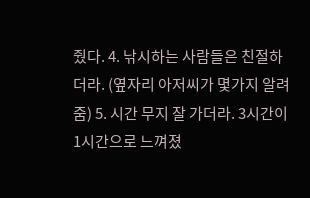줬다. 4. 낚시하는 사람들은 친절하더라. (옆자리 아저씨가 몇가지 알려줌) 5. 시간 무지 잘 가더라. 3시간이 1시간으로 느껴졌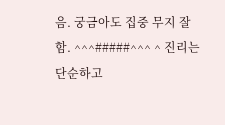음. 궁금아도 집중 무지 잘 함. ^^^#####^^^ ^ 진리는 단순하고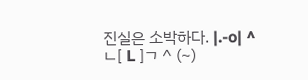진실은 소박하다. |.-o| ^ ㄴ[ L ]ㄱ ^ (~)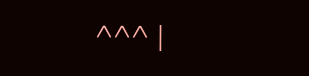^^^ |